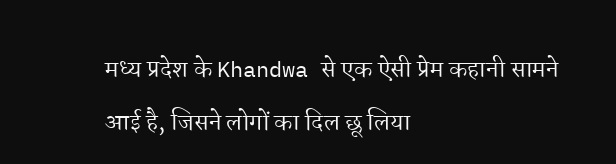मध्य प्रदेश के Khandwa से एक ऐसी प्रेम कहानी सामने आई है, जिसने लोगों का दिल छू लिया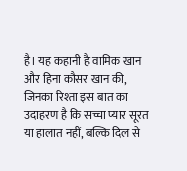है। यह कहानी है वामिक खान और हिना कौसर खान की, जिनका रिश्ता इस बात का उदाहरण है कि सच्चा प्यार सूरत या हालात नहीं, बल्कि दिल से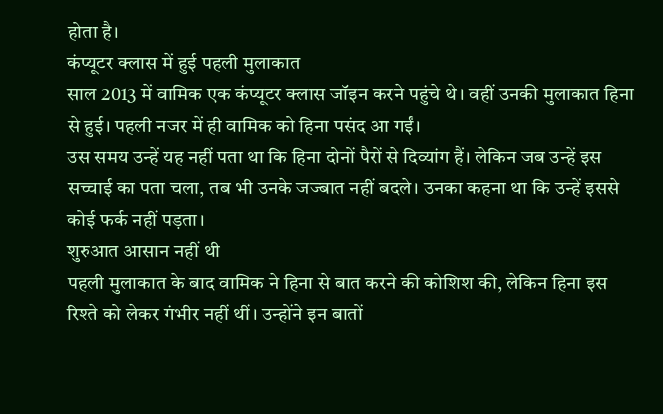होता है।
कंप्यूटर क्लास में हुई पहली मुलाकात
साल 2013 में वामिक एक कंप्यूटर क्लास जॉइन करने पहुंचे थे। वहीं उनकी मुलाकात हिना से हुई। पहली नजर में ही वामिक को हिना पसंद आ गईं।
उस समय उन्हें यह नहीं पता था कि हिना दोनों पैरों से दिव्यांग हैं। लेकिन जब उन्हें इस सच्चाई का पता चला, तब भी उनके जज्बात नहीं बदले। उनका कहना था कि उन्हें इससे कोई फर्क नहीं पड़ता।
शुरुआत आसान नहीं थी
पहली मुलाकात के बाद वामिक ने हिना से बात करने की कोशिश की, लेकिन हिना इस रिश्ते को लेकर गंभीर नहीं थीं। उन्होंने इन बातों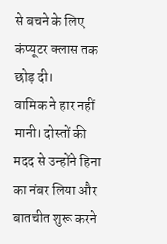से बचने के लिए कंप्यूटर क्लास तक छोड़ दी।
वामिक ने हार नहीं मानी। दोस्तों की मदद से उन्होंने हिना का नंबर लिया और बातचीत शुरू करने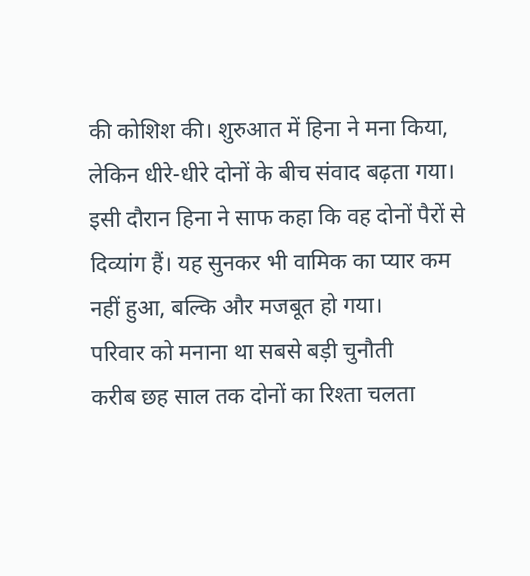की कोशिश की। शुरुआत में हिना ने मना किया, लेकिन धीरे-धीरे दोनों के बीच संवाद बढ़ता गया।
इसी दौरान हिना ने साफ कहा कि वह दोनों पैरों से दिव्यांग हैं। यह सुनकर भी वामिक का प्यार कम नहीं हुआ, बल्कि और मजबूत हो गया।
परिवार को मनाना था सबसे बड़ी चुनौती
करीब छह साल तक दोनों का रिश्ता चलता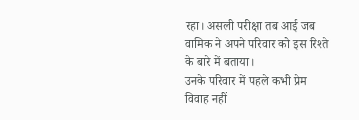रहा। असली परीक्षा तब आई जब वामिक ने अपने परिवार को इस रिश्ते के बारे में बताया।
उनके परिवार में पहले कभी प्रेम विवाह नहीं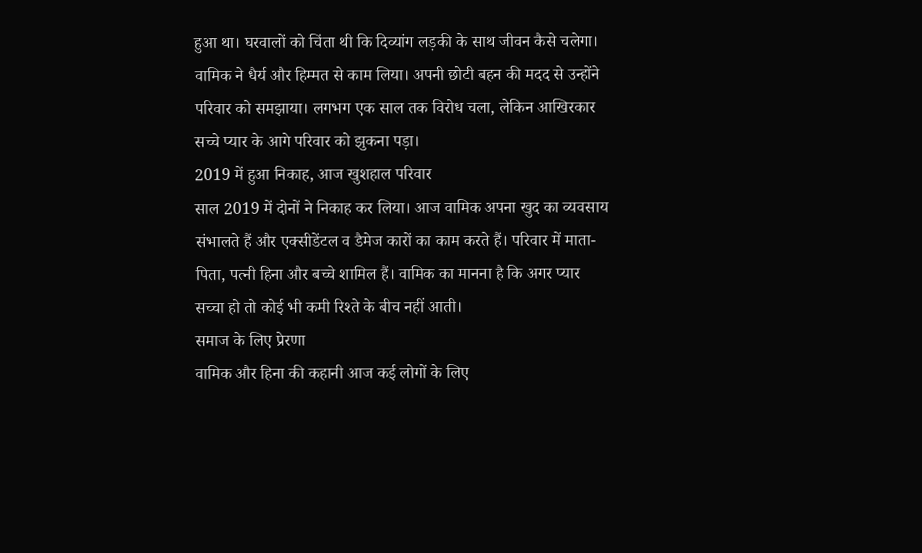हुआ था। घरवालों को चिंता थी कि दिव्यांग लड़की के साथ जीवन कैसे चलेगा।
वामिक ने धैर्य और हिम्मत से काम लिया। अपनी छोटी बहन की मदद से उन्होंने परिवार को समझाया। लगभग एक साल तक विरोध चला, लेकिन आखिरकार सच्चे प्यार के आगे परिवार को झुकना पड़ा।
2019 में हुआ निकाह, आज खुशहाल परिवार
साल 2019 में दोनों ने निकाह कर लिया। आज वामिक अपना खुद का व्यवसाय संभालते हैं और एक्सीडेंटल व डैमेज कारों का काम करते हैं। परिवार में माता-पिता, पत्नी हिना और बच्चे शामिल हैं। वामिक का मानना है कि अगर प्यार सच्चा हो तो कोई भी कमी रिश्ते के बीच नहीं आती।
समाज के लिए प्रेरणा
वामिक और हिना की कहानी आज कई लोगों के लिए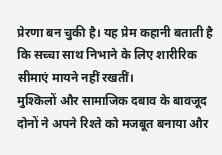प्रेरणा बन चुकी है। यह प्रेम कहानी बताती है कि सच्चा साथ निभाने के लिए शारीरिक सीमाएं मायने नहीं रखतीं।
मुश्किलों और सामाजिक दबाव के बावजूद दोनों ने अपने रिश्ते को मजबूत बनाया और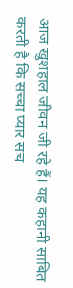आज खुशहाल जीवन जी रहे हैं। यह कहानी साबित करती है कि सच्चा प्यार सच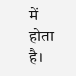में होता है।